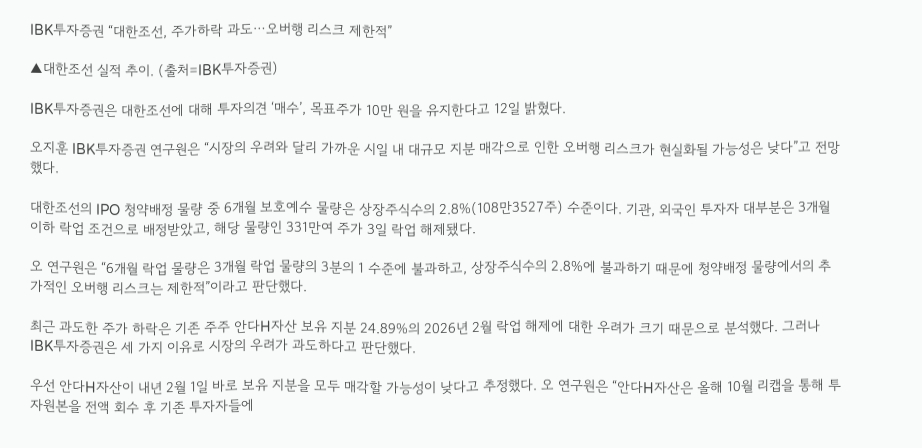IBK투자증권 “대한조선, 주가하락 과도⋯오버행 리스크 제한적”

▲대한조선 실적 추이. (출처=IBK투자증권)

IBK투자증권은 대한조선에 대해 투자의견 ‘매수’, 목표주가 10만 원을 유지한다고 12일 밝혔다.

오지훈 IBK투자증권 연구원은 “시장의 우려와 달리 가까운 시일 내 대규모 지분 매각으로 인한 오버행 리스크가 현실화될 가능성은 낮다”고 전망했다.

대한조선의 IPO 청약배정 물량 중 6개월 보호예수 물량은 상장주식수의 2.8%(108만3527주) 수준이다. 기관, 외국인 투자자 대부분은 3개월 이하 락업 조건으로 배정받았고, 해당 물량인 331만여 주가 3일 락업 해제됐다.

오 연구원은 “6개월 락업 물량은 3개월 락업 물량의 3분의 1 수준에 불과하고, 상장주식수의 2.8%에 불과하기 때문에 청약배정 물량에서의 추가적인 오버행 리스크는 제한적”이라고 판단했다.

최근 과도한 주가 하락은 기존 주주 안다H자산 보유 지분 24.89%의 2026년 2월 락업 해제에 대한 우려가 크기 때문으로 분석했다. 그러나 IBK투자증권은 세 가지 이유로 시장의 우려가 과도하다고 판단했다.

우선 안다H자산이 내년 2월 1일 바로 보유 지분을 모두 매각할 가능성이 낮다고 추정했다. 오 연구원은 “안다H자산은 올해 10월 리캡을 통해 투자원본을 전액 회수 후 기존 투자자들에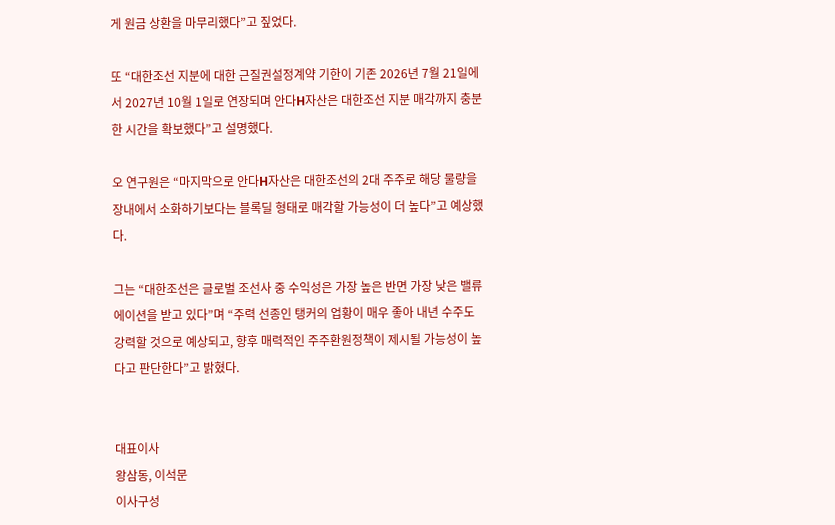게 원금 상환을 마무리했다”고 짚었다.

또 “대한조선 지분에 대한 근질권설정계약 기한이 기존 2026년 7월 21일에서 2027년 10월 1일로 연장되며 안다H자산은 대한조선 지분 매각까지 충분한 시간을 확보했다”고 설명했다.

오 연구원은 “마지막으로 안다H자산은 대한조선의 2대 주주로 해당 물량을 장내에서 소화하기보다는 블록딜 형태로 매각할 가능성이 더 높다”고 예상했다.

그는 “대한조선은 글로벌 조선사 중 수익성은 가장 높은 반면 가장 낮은 밸류에이션을 받고 있다”며 “주력 선종인 탱커의 업황이 매우 좋아 내년 수주도 강력할 것으로 예상되고, 향후 매력적인 주주환원정책이 제시될 가능성이 높다고 판단한다”고 밝혔다.


대표이사
왕삼동, 이석문
이사구성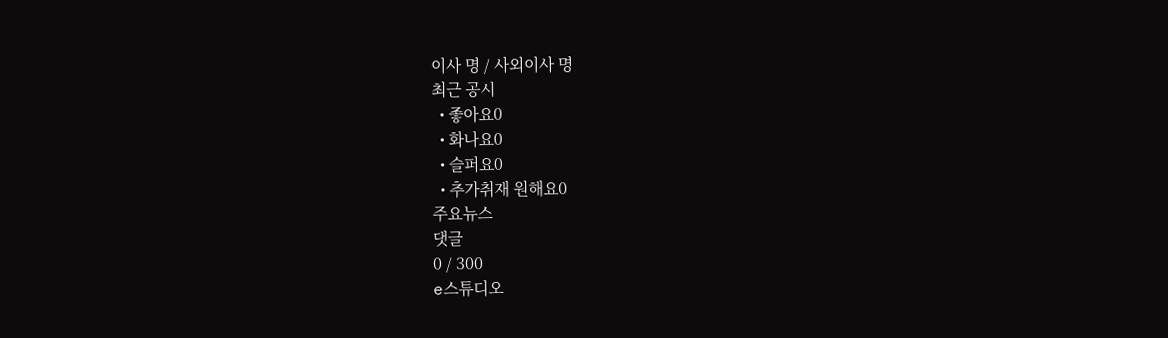이사 명 / 사외이사 명
최근 공시
  • 좋아요0
  • 화나요0
  • 슬퍼요0
  • 추가취재 원해요0
주요뉴스
댓글
0 / 300
e스튜디오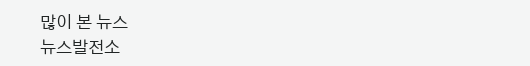많이 본 뉴스
뉴스발전소